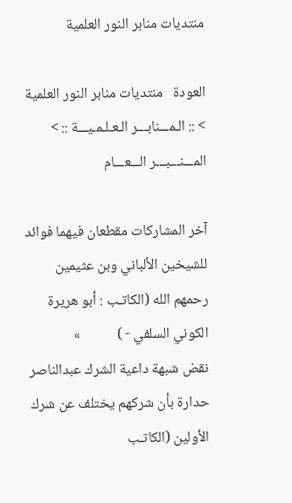منتديات منابر النور العلمية

العودة   منتديات منابر النور العلمية > :: الـمـــنابـــر الـعـلـمـيـــة :: > المـــنـــبـــر الـــعـــام

آخر المشاركات مقطعان فيهما فوائد للشيخين الألباني وبن عثيمين رحمهم الله (الكاتـب : أبو هريرة الكوني السلفي - )           »          نقض شبهة داعية الشرك عبدالناصر حدارة بأن شركهم يختلف عن شرك الأولين (الكاتـب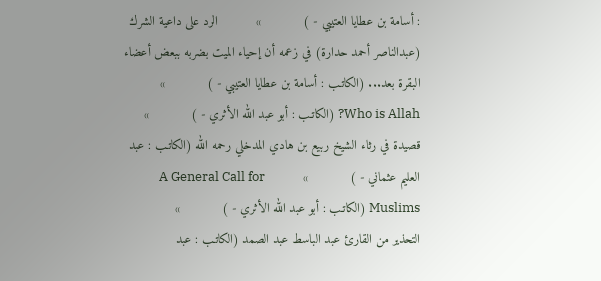: أسامة بن عطايا العتيبي - )           »          الرد على داعية الشرك (عبدالناصر أحمد حدارة) في زعمه أن إحياء الميت بضربه ببعض أعضاء البقرة بعد... (الكاتـب : أسامة بن عطايا العتيبي - )           »          Who is Allah? (الكاتـب : أبو عبد الله الأثري - )           »          قصيدة في رثاء الشيخ ربيع بن هادي المدخلي رحمه الله (الكاتـب : عبد العليم عثماني - )           »          A General Call for Muslims (الكاتـب : أبو عبد الله الأثري - )           »          التحذير من القارئ عبد الباسط عبد الصمد (الكاتـب : عبد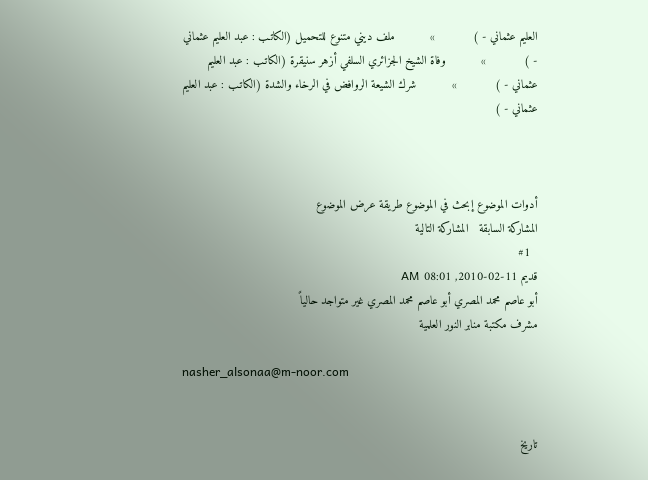العليم عثماني - )           »          ملف ديني متنوع للتحميل (الكاتـب : عبد العليم عثماني - )           »          وفاة الشيخ الجزائري السلفي أزهر سنيقرة (الكاتـب : عبد العليم عثماني - )           »          شرك الشيعة الروافض في الرخاء والشدة (الكاتـب : عبد العليم عثماني - )



أدوات الموضوع إبحث في الموضوع طريقة عرض الموضوع
المشاركة السابقة   المشاركة التالية
  #1
قديم 11-02-2010, 08:01 AM
أبو عاصم محمد المصري أبو عاصم محمد المصري غير متواجد حالياً
مشرف مكتبة منابر النور العلمية

nasher_alsonaa@m-noor.com


تاريخ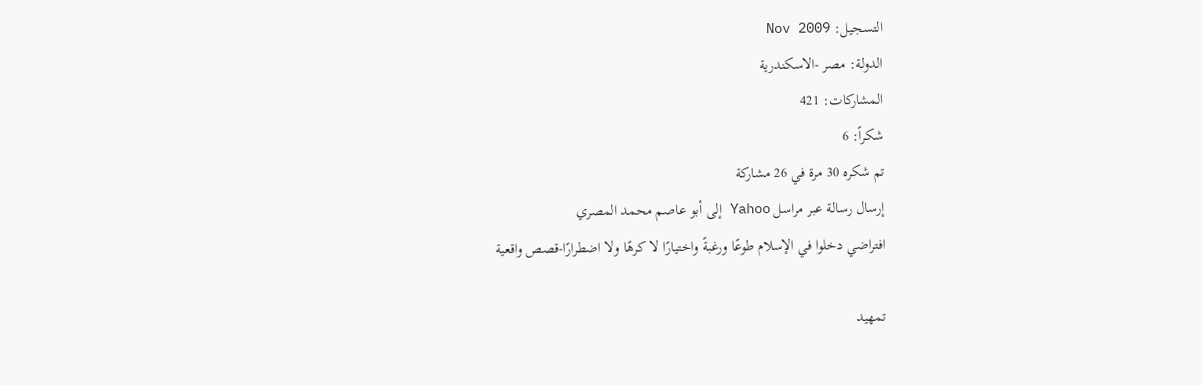التسجيل: Nov 2009
الدولة: مصر -الاسكندرية
المشاركات: 421
شكراً: 6
تم شكره 30 مرة في 26 مشاركة
إرسال رسالة عبر مراسل Yahoo إلى أبو عاصم محمد المصري
افتراضي دخلوا في الإسلام طوعًا ورغبةً واختيارًا لا كرهًا ولا اضطرارًا-قصص واقعية

تمهيد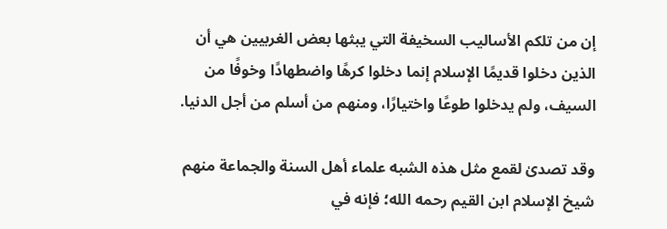إن من تلكم الأساليب السخيفة التي يبثها بعض الغربيين هي أن الذين دخلوا قديمًا الإسلام إنما دخلوا كرهًا واضطهادًا وخوفًا من السيف، ولم يدخلوا طوعًا واختيارًا، ومنهم من أسلم من أجل الدنيا.

وقد تصدىٰ لقمع مثل هذه الشبه علماء أهل السنة والجماعة منهم شيخ الإسلام ابن القيم رحمه الله؛ فإنه في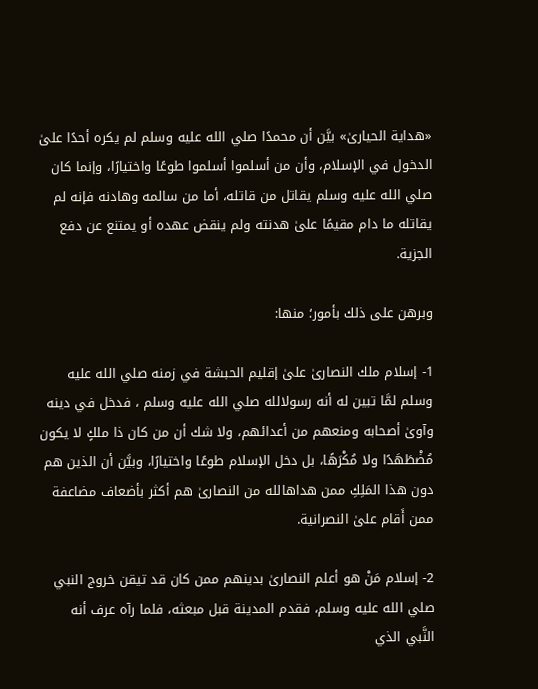«هداية الحيارىٰ» بيَّن أن محمدًا صلي الله عليه وسلم لم يكره أحدًا علىٰ الدخول في الإسلام، وأن من أسلموا أسلموا طوعًا واختيارًا، وإنما كان صلي الله عليه وسلم يقاتل من قاتله، أما من سالمه وهادنه فإنه لم يقاتله ما دام مقيمًا علىٰ هدنته ولم ينقض عهده أو يمتنع عن دفع الجزية.

وبرهن على ذلك بأمور؛ منها:

1- إسلام ملك النصارىٰ علىٰ إقليم الحبشة في زمنه صلي الله عليه وسلم لمَّا تبين له أنه رسولالله صلي الله عليه وسلم ، فدخل في دينه وآوىٰ أصحابه ومنعهم من أعدائهم، ولا شك أن من كان ذا ملكٍ لا يكون مُضْطَهَدًا ولا مُكْرَهًا، بل دخل الإسلام طوعًا واختيارًا، وبيَّن أن الذين هم دون هذا المَلِكِ ممن هداهالله من النصارىٰ هم أكثر بأضعاف مضاعفة ممن أَقام علىٰ النصرانية.

2- إسلام مَنْ هو أعلم النصارىٰ بدينهم ممن كان قد تيقن خروج النبي صلي الله عليه وسلم، فقدم المدينة قبل مبعثه، فلما رآه عرف أنه النَّبي الذي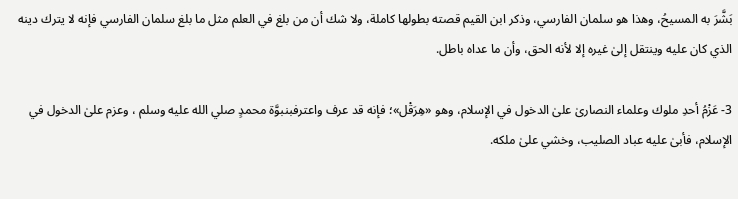بَشَّرَ به المسيحُ، وهذا هو سلمان الفارسي، وذكر ابن القيم قصته بطولها كاملة، ولا شك أن من بلغ في العلم مثل ما بلغ سلمان الفارسي فإنه لا يترك دينه الذي كان عليه وينتقل إلىٰ غيره إلا لأنه الحق، وأن ما عداه باطل.

3- عَزْمُ أحدِ ملوك وعلماء النصارىٰ علىٰ الدخول في الإسلام، وهو «هِرَقْل»؛ فإنه قد عرف واعترفبنبوَّة محمدٍ صلي الله عليه وسلم ، وعزم علىٰ الدخول في الإسلام، فأبىٰ عليه عباد الصليب، وخشي علىٰ ملكه.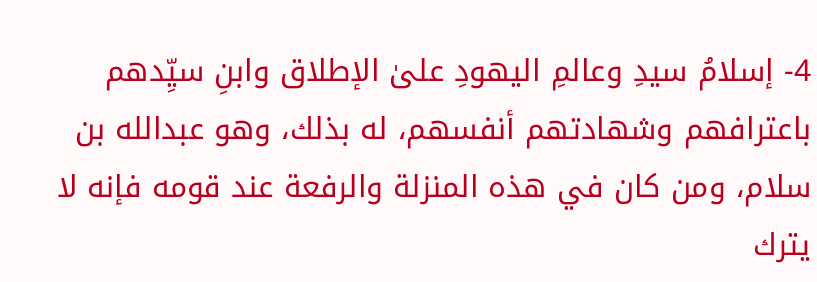4- إسلامُ سيدِ وعالمِ اليهودِ علىٰ الإطلاق وابنِ سيِّدهم باعترافهم وشهادتهم أنفسهم، له بذلك، وهو عبدالله بن سلام، ومن كان في هذه المنزلة والرفعة عند قومه فإنه لا يترك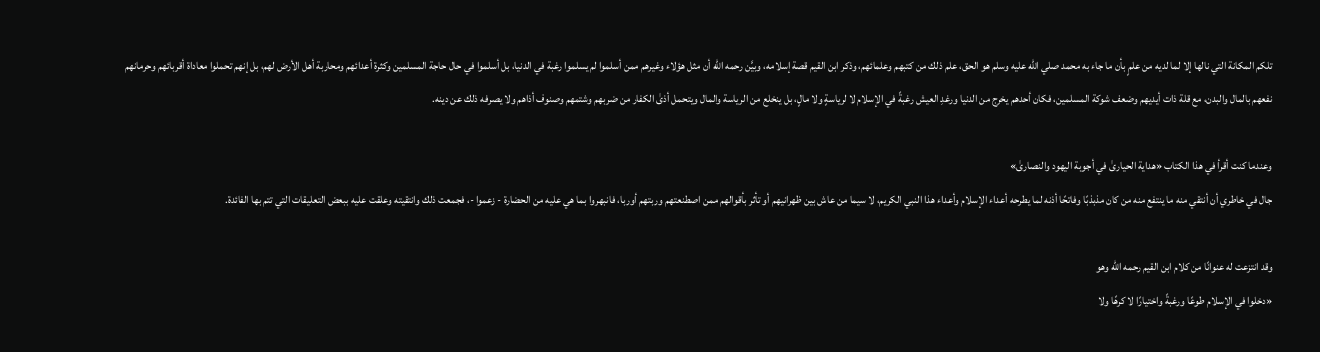تلكم المكانة التي نالها إلا لما لديه من علمٍ بأن ما جاء به محمد صلي الله عليه وسلم هو الحق، علم ذلك من كتبهم وعلمائهم، وذكر ابن القيم قصة إسلامه، وبيَّن رحمه الله أن مثل هؤلاء وغيرهم ممن أسلموا لم يسلموا رغبة في الدنيا، بل أسلموا في حال حاجة المسلمين وكثرة أعدائهم ومحاربة أهل الأرض لهم، بل إنهم تحملوا معاداة أقربائهم وحرمانهم نفعهم بالمال والبدن، مع قلة ذات أيديهم وضعف شوكة المسلمين، فكان أحدهم يخرج من الدنيا ورغدِ العيش رغبةً في الإسلام لا لرياسةٍ ولا مالٍ، بل ينخلع من الرياسة والمال ويتحمل أذىٰ الكفار من ضربهم وشتمهم وصنوف أذاهم ولا يصرفه ذلك عن دينه.

وعندما كنت أقرأ في هذا الكتاب «هداية الحيارىٰ في أجوبة اليهود والنصارىٰ»
جال في خاطري أن أنتقي منه ما ينتفع منه من كان مذبذبًا وفاتحًا أذنه لما يطرحه أعداء الإسلام وأعداء هذا النبي الكريم، لا سيما من عاش بين ظهرانيهم أو تأثر بأقوالهم ممن اصطنعتهم وربتهم أوربا، فانبهروا بما هي عليه من الحضارة - زعموا -، فجمعت ذلك وانتقيته وعلقت عليه ببعض التعليقات التي تتم بها الفائدة.

وقد انتزعت له عنوانًا من كلام ابن القيم رحمه الله وهو
«دخلوا في الإسلام طوعًا ورغبةً واختيارًا لا كرهًا ولا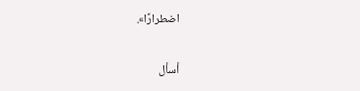اضطرارًا».

أسأل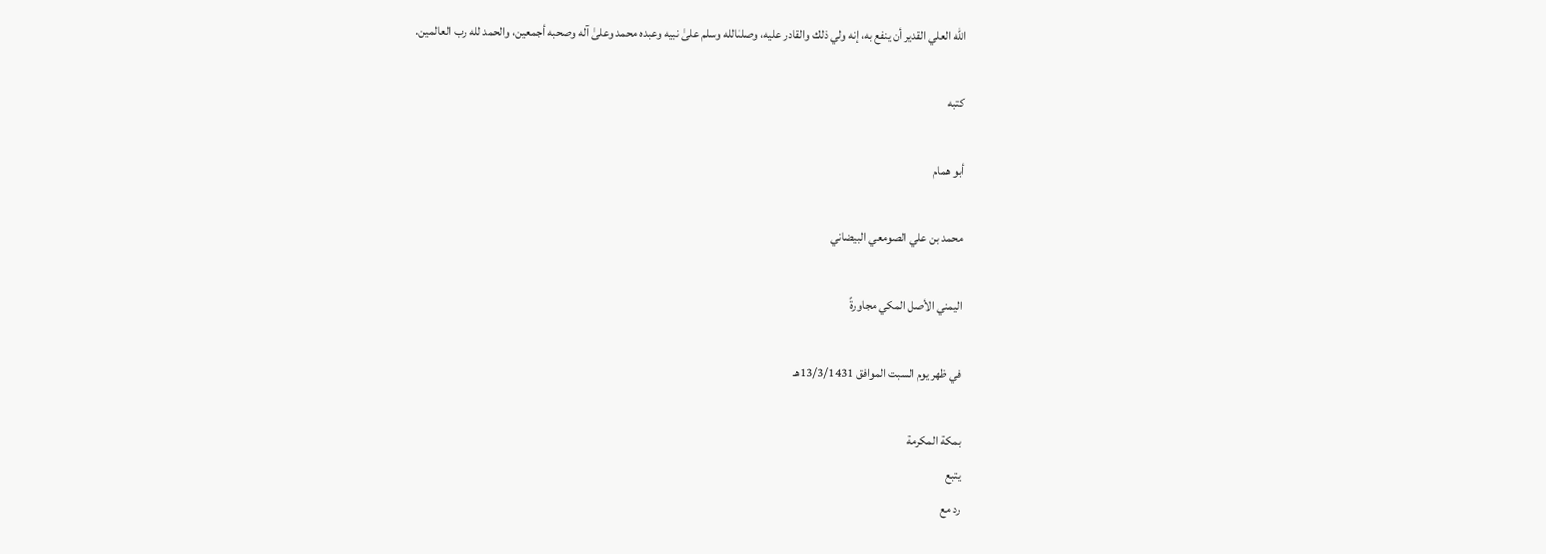الله العلي القدير أن ينفع به، إنه ولي ذلك والقادر عليه، وصلىٰالله وسلم علىٰ نبيه وعبده محمد وعلىٰ آله وصحبه أجمعين، والحمد لله رب العالمين.

كتبه

أبو همام

محمد بن علي الصومعي البيضاني

اليمني الأصل المكي مجاورةً

في ظهر يوم السبت الموافق 13/3/1431هـ

بمكة المكرمة
يتبع
رد مع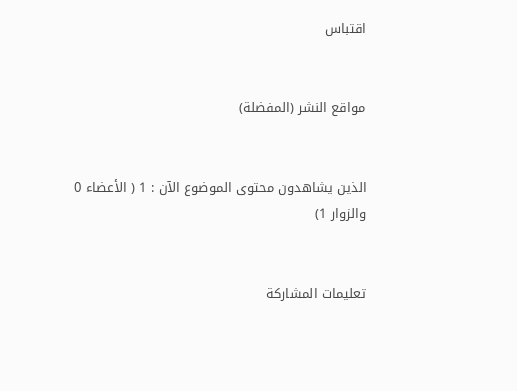اقتباس


مواقع النشر (المفضلة)


الذين يشاهدون محتوى الموضوع الآن : 1 ( الأعضاء 0 والزوار 1)


تعليمات المشاركة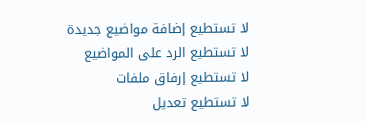لا تستطيع إضافة مواضيع جديدة
لا تستطيع الرد على المواضيع
لا تستطيع إرفاق ملفات
لا تستطيع تعديل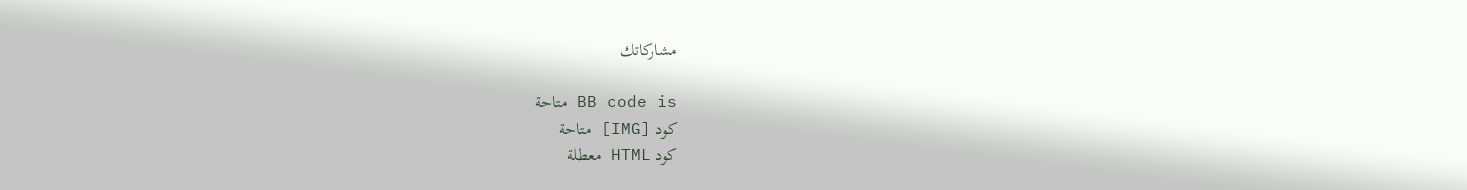مشاركاتك

BB code is متاحة
كود [IMG] متاحة
كود HTML معطلة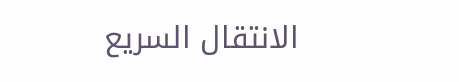الانتقال السريع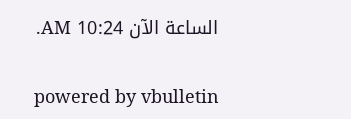الساعة الآن 10:24 AM.


powered by vbulletin